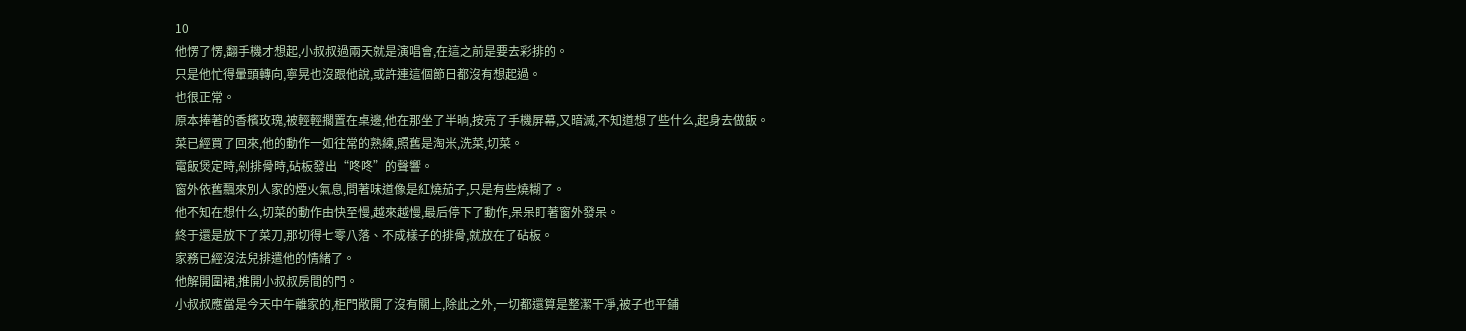10
他愣了愣,翻手機才想起,小叔叔過兩天就是演唱會,在這之前是要去彩排的。
只是他忙得暈頭轉向,寧晃也沒跟他說,或許連這個節日都沒有想起過。
也很正常。
原本捧著的香檳玫瑰,被輕輕擱置在桌邊,他在那坐了半晌,按亮了手機屏幕,又暗滅,不知道想了些什么,起身去做飯。
菜已經買了回來,他的動作一如往常的熟練,照舊是淘米,洗菜,切菜。
電飯煲定時,剁排骨時,砧板發出“咚咚”的聲響。
窗外依舊飄來別人家的煙火氣息,問著味道像是紅燒茄子,只是有些燒糊了。
他不知在想什么,切菜的動作由快至慢,越來越慢,最后停下了動作,呆呆盯著窗外發呆。
終于還是放下了菜刀,那切得七零八落、不成樣子的排骨,就放在了砧板。
家務已經沒法兒排遣他的情緒了。
他解開圍裙,推開小叔叔房間的門。
小叔叔應當是今天中午離家的,柜門敞開了沒有關上,除此之外,一切都還算是整潔干凈,被子也平鋪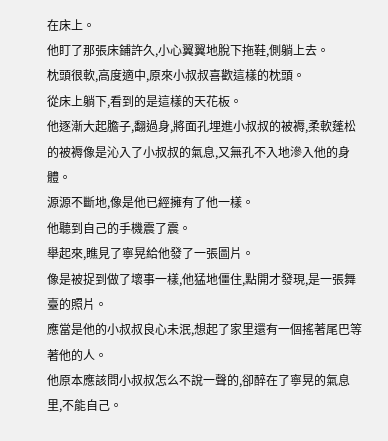在床上。
他盯了那張床鋪許久,小心翼翼地脫下拖鞋,側躺上去。
枕頭很軟,高度適中,原來小叔叔喜歡這樣的枕頭。
從床上躺下,看到的是這樣的天花板。
他逐漸大起膽子,翻過身,將面孔埋進小叔叔的被褥,柔軟蓬松的被褥像是沁入了小叔叔的氣息,又無孔不入地滲入他的身體。
源源不斷地,像是他已經擁有了他一樣。
他聽到自己的手機震了震。
舉起來,瞧見了寧晃給他發了一張圖片。
像是被捉到做了壞事一樣,他猛地僵住,點開才發現,是一張舞臺的照片。
應當是他的小叔叔良心未泯,想起了家里還有一個搖著尾巴等著他的人。
他原本應該問小叔叔怎么不說一聲的,卻醉在了寧晃的氣息里,不能自己。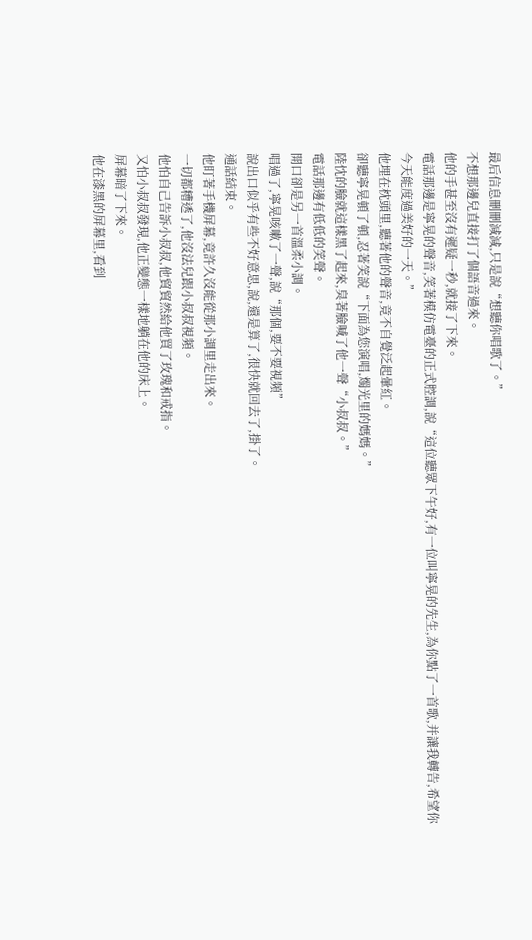最后信息刪刪減減,只是說“想聽你唱歌了。”
不想那邊兒直接打了個語音過來。
他的手甚至沒有遲疑一秒,就接了下來。
電話那邊是寧晃的聲音,笑著模仿電臺的正式腔調,說“這位聽眾下午好,有一位叫寧晃的先生,為你點了一首歌,并讓我轉告,希望你今天能度過美好的一天。”
他埋在枕頭里,聽著他的聲音,竟不自覺泛起暈紅。
卻聽寧晃頓了頓,忍著笑說“下面為您演唱,燭光里的媽媽。”
陸忱的臉就這樣黑了起來,臭著臉喊了他一聲“小叔叔。”
電話那邊有低低的笑聲。
開口卻是另一首溫柔小調。
唱過了,寧晃咳嗽了一聲,說“那個,要不要視頻”
說出口似乎有些不好意思,說,還是算了,很快就回去了,掛了。
通話結束。
他盯著手機屏幕,竟許久沒能從那小調里走出來。
一切都糟透了,他沒法兒跟小叔叔視頻。
他怕自己告訴小叔叔,他貿貿然給他買了玫瑰和戒指。
又怕小叔叔發現,他正變態一樣地躺在他的床上。
屏幕暗了下來。
他在漆黑的屏幕里,看到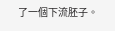了一個下流胚子。